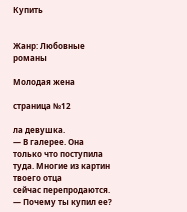Купить


Жанр: Любовные романы

Молодая жена

страница №12

ла девушка.
— В галерее. Она только что поступила туда. Многие из картин твоего отца
сейчас перепродаются.
— Почему ты купил ее?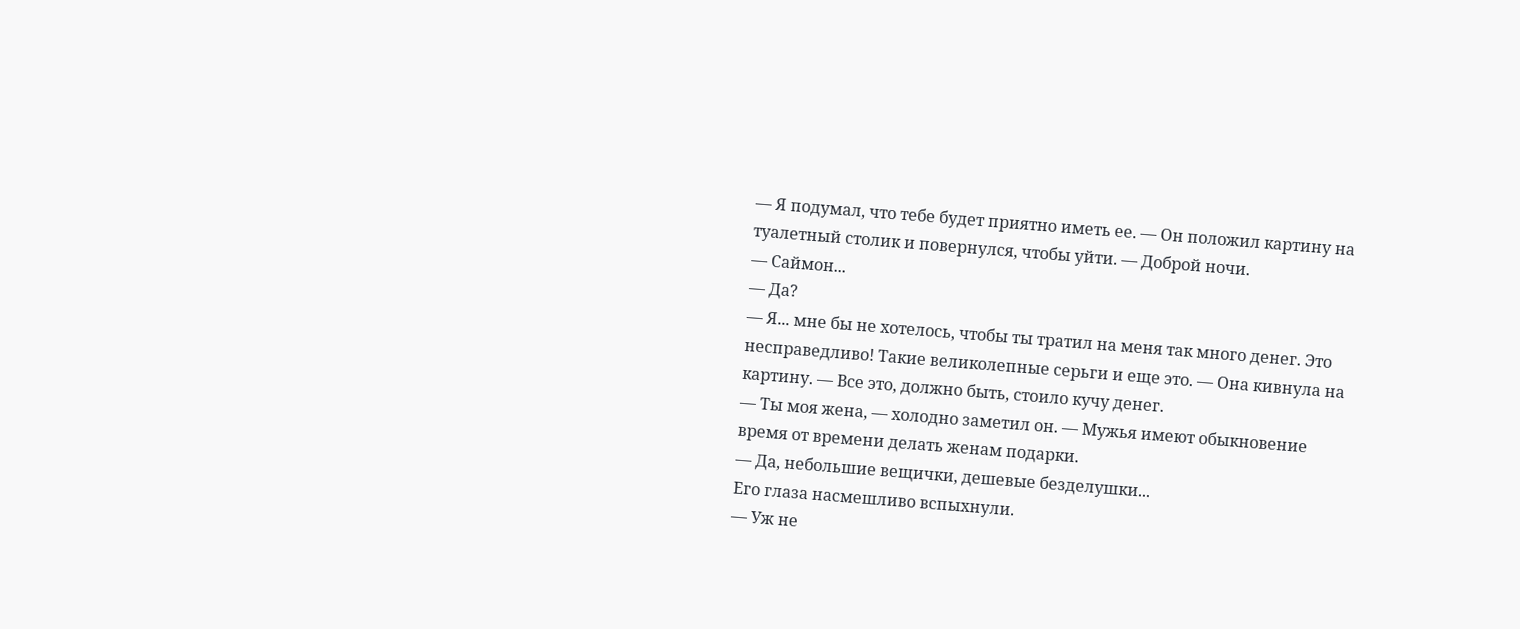— Я подумал, что тебе будет приятно иметь ее. — Он положил картину на
туалетный столик и повернулся, чтобы уйти. — Доброй ночи.
— Саймон...
— Да?
— Я... мне бы не хотелось, чтобы ты тратил на меня так много денег. Это
несправедливо! Такие великолепные серьги и еще это. — Она кивнула на
картину. — Все это, должно быть, стоило кучу денег.
— Ты моя жена, — холодно заметил он. — Мужья имеют обыкновение
время от времени делать женам подарки.
— Да, небольшие вещички, дешевые безделушки...
Его глаза насмешливо вспыхнули.
— Уж не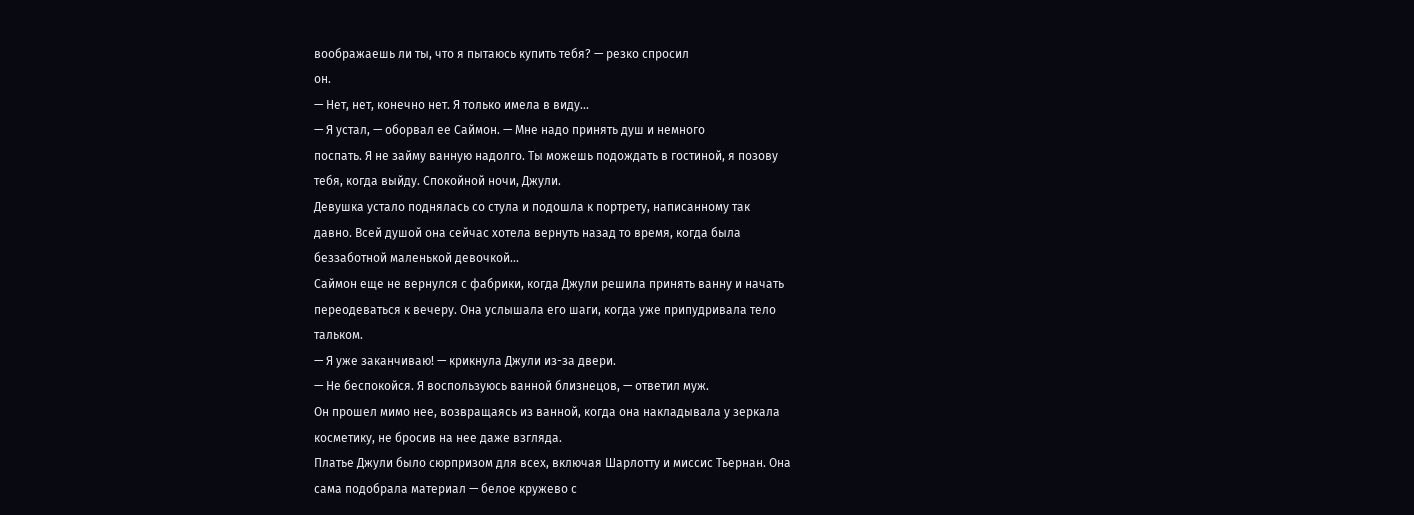воображаешь ли ты, что я пытаюсь купить тебя? — резко спросил
он.
— Нет, нет, конечно нет. Я только имела в виду...
— Я устал, — оборвал ее Саймон. — Мне надо принять душ и немного
поспать. Я не займу ванную надолго. Ты можешь подождать в гостиной, я позову
тебя, когда выйду. Спокойной ночи, Джули.
Девушка устало поднялась со стула и подошла к портрету, написанному так
давно. Всей душой она сейчас хотела вернуть назад то время, когда была
беззаботной маленькой девочкой...
Саймон еще не вернулся с фабрики, когда Джули решила принять ванну и начать
переодеваться к вечеру. Она услышала его шаги, когда уже припудривала тело
тальком.
— Я уже заканчиваю! — крикнула Джули из-за двери.
— Не беспокойся. Я воспользуюсь ванной близнецов, — ответил муж.
Он прошел мимо нее, возвращаясь из ванной, когда она накладывала у зеркала
косметику, не бросив на нее даже взгляда.
Платье Джули было сюрпризом для всех, включая Шарлотту и миссис Тьернан. Она
сама подобрала материал — белое кружево с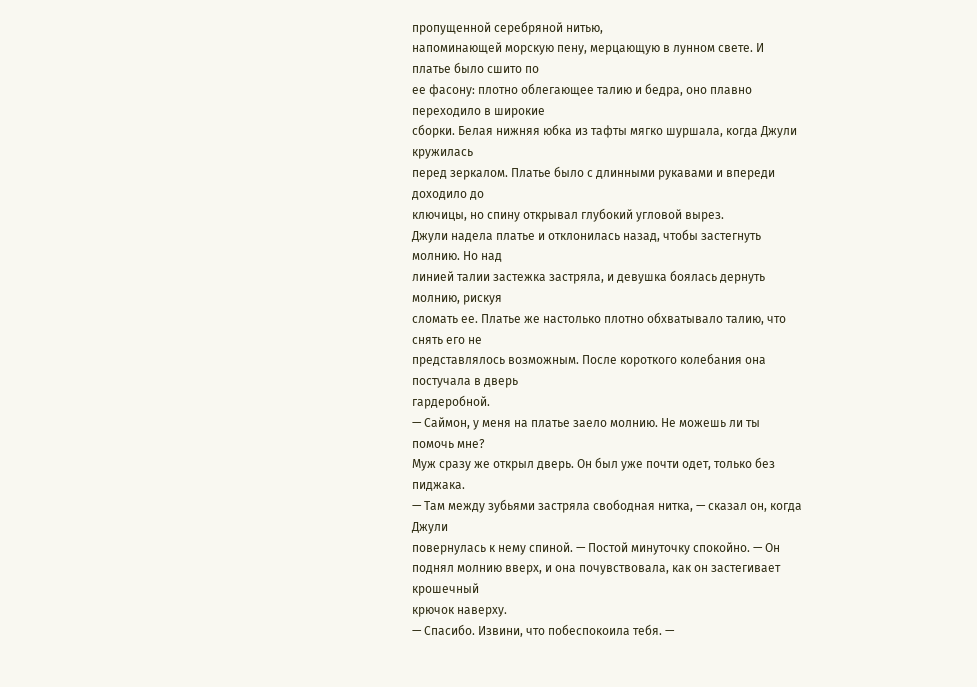пропущенной серебряной нитью,
напоминающей морскую пену, мерцающую в лунном свете. И платье было сшито по
ее фасону: плотно облегающее талию и бедра, оно плавно переходило в широкие
сборки. Белая нижняя юбка из тафты мягко шуршала, когда Джули кружилась
перед зеркалом. Платье было с длинными рукавами и впереди доходило до
ключицы, но спину открывал глубокий угловой вырез.
Джули надела платье и отклонилась назад, чтобы застегнуть молнию. Но над
линией талии застежка застряла, и девушка боялась дернуть молнию, рискуя
сломать ее. Платье же настолько плотно обхватывало талию, что снять его не
представлялось возможным. После короткого колебания она постучала в дверь
гардеробной.
— Саймон, у меня на платье заело молнию. Не можешь ли ты помочь мне?
Муж сразу же открыл дверь. Он был уже почти одет, только без пиджака.
— Там между зубьями застряла свободная нитка, — сказал он, когда Джули
повернулась к нему спиной. — Постой минуточку спокойно. — Он
поднял молнию вверх, и она почувствовала, как он застегивает крошечный
крючок наверху.
— Спасибо. Извини, что побеспокоила тебя. —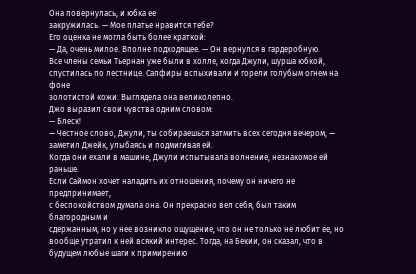Она повернулась, и юбка ее
закружилась. — Мое платье нравится тебе?
Его оценка не могла быть более краткой:
— Да, очень милое. Вполне подходящее. — Он вернулся в гардеробную.
Все члены семьи Тьернан уже были в холле, когда Джули, шурша юбкой,
спустилась по лестнице. Сапфиры вспыхивали и горели голубым огнем на фоне
золотистой кожи. Выглядела она великолепно.
Джо выразил свои чувства одним словом:
— Блеск!
— Честное слово, Джули, ты собираешься затмить всех сегодня вечером, —
заметил Джейк, улыбаясь и подмигивая ей.
Когда они ехали в машине, Джули испытывала волнение, незнакомое ей раньше.
Если Саймон хочет наладить их отношения, почему он ничего не предпринимает,
с беспокойством думала она. Он прекрасно вел себя, был таким благородным и
сдержанным, но у нее возникло ощущение, что он не только не любит ее, но
вообще утратил к ней всякий интерес. Тогда, на Бекии, он сказал, что в
будущем любые шаги к примирению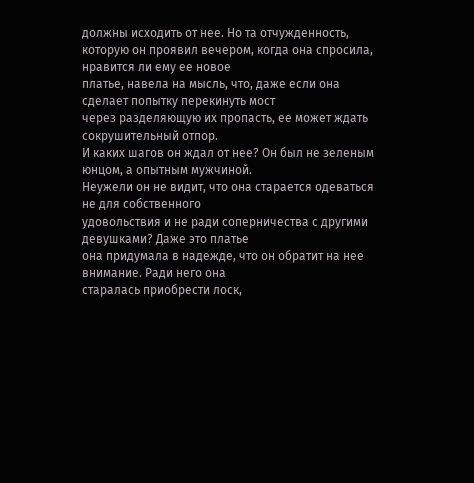должны исходить от нее. Но та отчужденность,
которую он проявил вечером, когда она спросила, нравится ли ему ее новое
платье, навела на мысль, что, даже если она сделает попытку перекинуть мост
через разделяющую их пропасть, ее может ждать сокрушительный отпор.
И каких шагов он ждал от нее? Он был не зеленым юнцом, а опытным мужчиной.
Неужели он не видит, что она старается одеваться не для собственного
удовольствия и не ради соперничества с другими девушками? Даже это платье
она придумала в надежде, что он обратит на нее внимание. Ради него она
старалась приобрести лоск,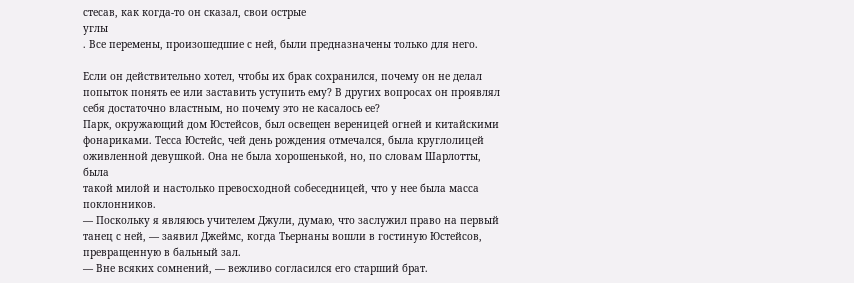стесав, как когда-то он сказал, свои острые
углы
. Все перемены, произошедшие с ней, были предназначены только для него.

Если он действительно хотел, чтобы их брак сохранился, почему он не делал
попыток понять ее или заставить уступить ему? В других вопросах он проявлял
себя достаточно властным, но почему это не касалось ее?
Парк, окружающий дом Юстейсов, был освещен вереницей огней и китайскими
фонариками. Тесса Юстейс, чей день рождения отмечался, была круглолицей
оживленной девушкой. Она не была хорошенькой, но, по словам Шарлотты, была
такой милой и настолько превосходной собеседницей, что у нее была масса
поклонников.
— Поскольку я являюсь учителем Джули, думаю, что заслужил право на первый
танец с ней, — заявил Джеймс, когда Тьернаны вошли в гостиную Юстейсов,
превращенную в бальный зал.
— Вне всяких сомнений, — вежливо согласился его старший брат.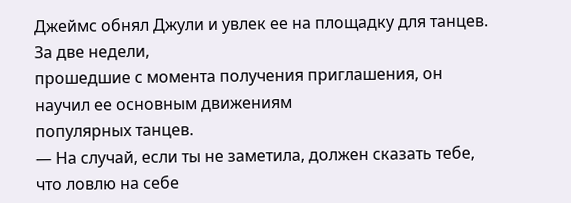Джеймс обнял Джули и увлек ее на площадку для танцев. За две недели,
прошедшие с момента получения приглашения, он научил ее основным движениям
популярных танцев.
— На случай, если ты не заметила, должен сказать тебе, что ловлю на себе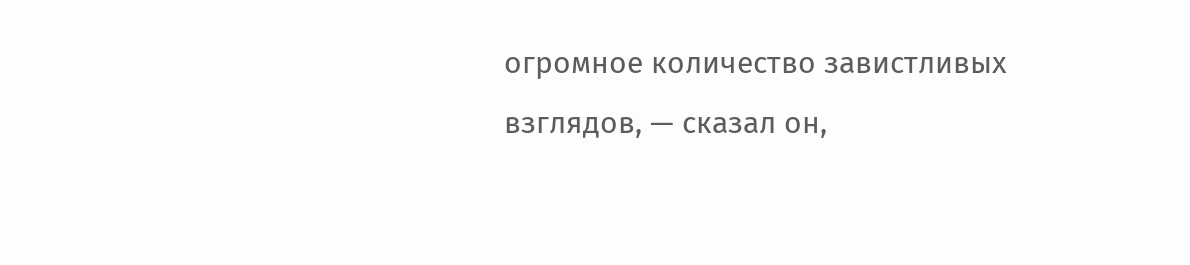огромное количество завистливых взглядов, — сказал он,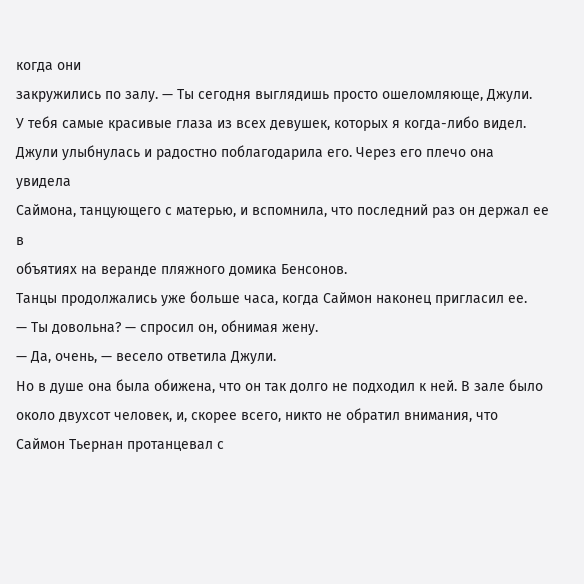когда они
закружились по залу. — Ты сегодня выглядишь просто ошеломляюще, Джули.
У тебя самые красивые глаза из всех девушек, которых я когда-либо видел.
Джули улыбнулась и радостно поблагодарила его. Через его плечо она увидела
Саймона, танцующего с матерью, и вспомнила, что последний раз он держал ее в
объятиях на веранде пляжного домика Бенсонов.
Танцы продолжались уже больше часа, когда Саймон наконец пригласил ее.
— Ты довольна? — спросил он, обнимая жену.
— Да, очень, — весело ответила Джули.
Но в душе она была обижена, что он так долго не подходил к ней. В зале было
около двухсот человек, и, скорее всего, никто не обратил внимания, что
Саймон Тьернан протанцевал с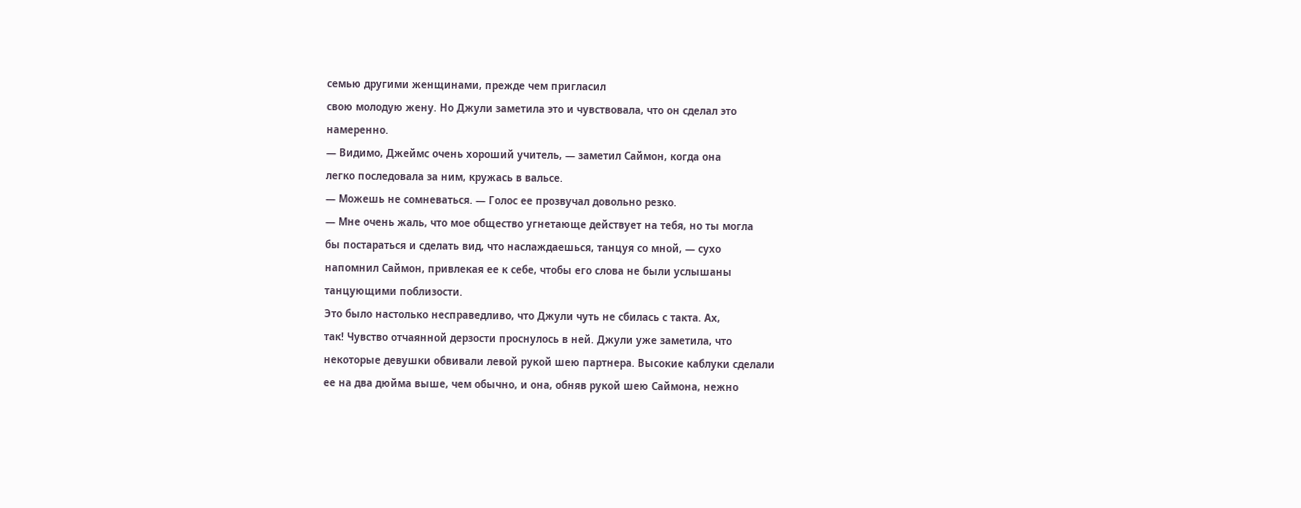семью другими женщинами, прежде чем пригласил
свою молодую жену. Но Джули заметила это и чувствовала, что он сделал это
намеренно.
— Видимо, Джеймс очень хороший учитель, — заметил Саймон, когда она
легко последовала за ним, кружась в вальсе.
— Можешь не сомневаться. — Голос ее прозвучал довольно резко.
— Мне очень жаль, что мое общество угнетающе действует на тебя, но ты могла
бы постараться и сделать вид, что наслаждаешься, танцуя со мной, — сухо
напомнил Саймон, привлекая ее к себе, чтобы его слова не были услышаны
танцующими поблизости.
Это было настолько несправедливо, что Джули чуть не сбилась с такта. Ах,
так! Чувство отчаянной дерзости проснулось в ней. Джули уже заметила, что
некоторые девушки обвивали левой рукой шею партнера. Высокие каблуки сделали
ее на два дюйма выше, чем обычно, и она, обняв рукой шею Саймона, нежно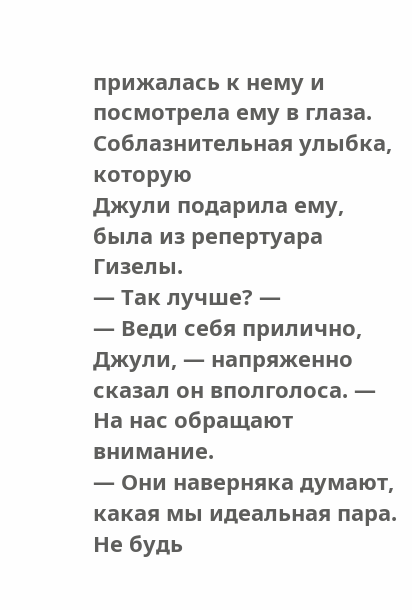прижалась к нему и посмотрела ему в глаза. Соблазнительная улыбка, которую
Джули подарила ему, была из репертуара Гизелы.
— Так лучше? —
— Веди себя прилично, Джули, — напряженно сказал он вполголоса. —
На нас обращают внимание.
— Они наверняка думают, какая мы идеальная пара. Не будь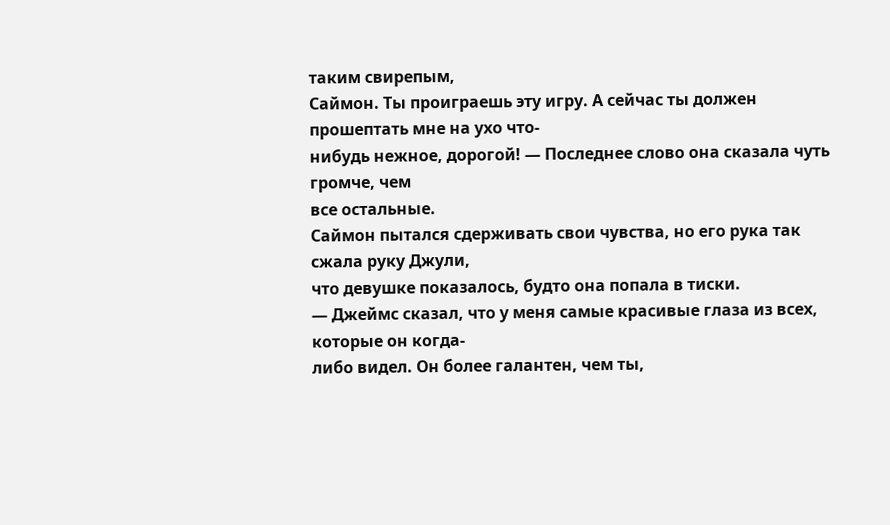таким свирепым,
Саймон. Ты проиграешь эту игру. А сейчас ты должен прошептать мне на ухо что-
нибудь нежное, дорогой! — Последнее слово она сказала чуть громче, чем
все остальные.
Саймон пытался сдерживать свои чувства, но его рука так сжала руку Джули,
что девушке показалось, будто она попала в тиски.
— Джеймс сказал, что у меня самые красивые глаза из всех, которые он когда-
либо видел. Он более галантен, чем ты,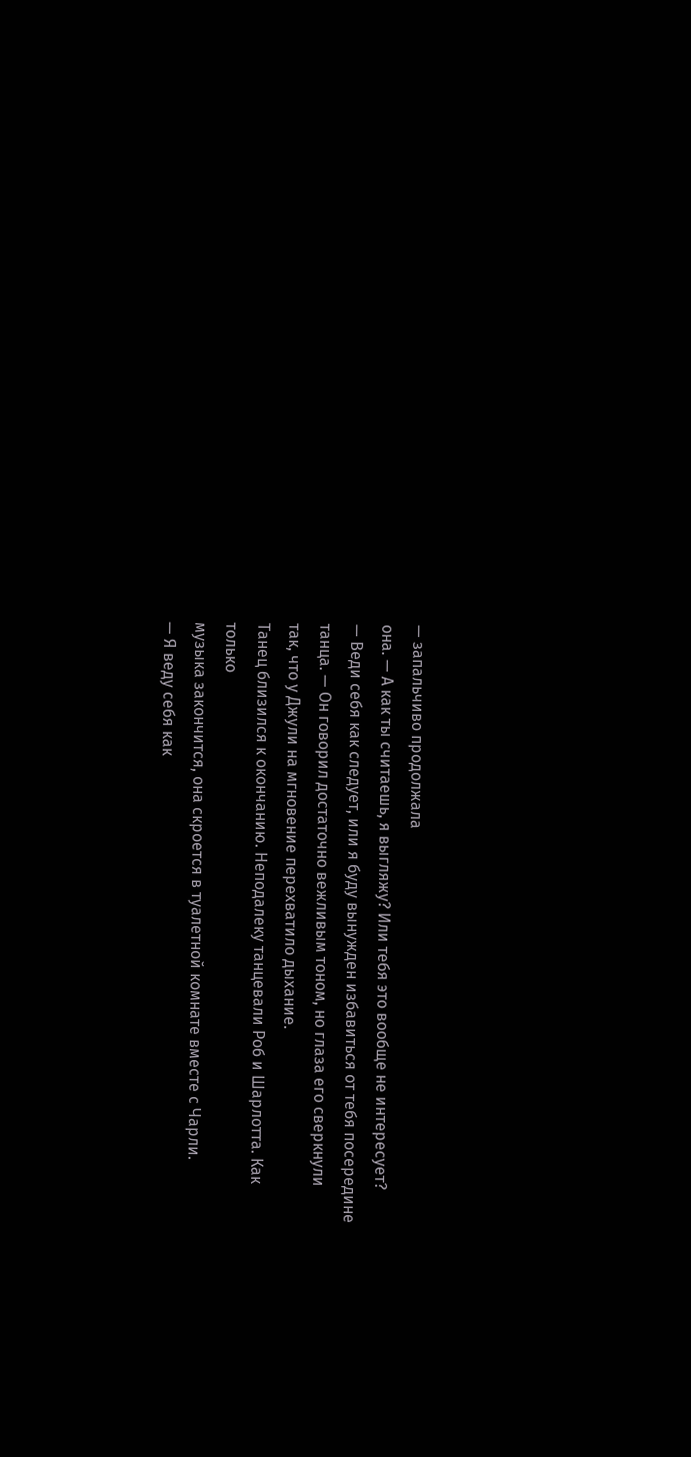— запальчиво продолжала
она. — А как ты считаешь, я выгляжу? Или тебя это вообще не интересует?
— Веди себя как следует, или я буду вынужден избавиться от тебя посередине
танца. — Он говорил достаточно вежливым тоном, но глаза его сверкнули
так, что у Джули на мгновение перехватило дыхание.
Танец близился к окончанию. Неподалеку танцевали Роб и Шарлотта. Как только
музыка закончится, она скроется в туалетной комнате вместе с Чарли.
— Я веду себя как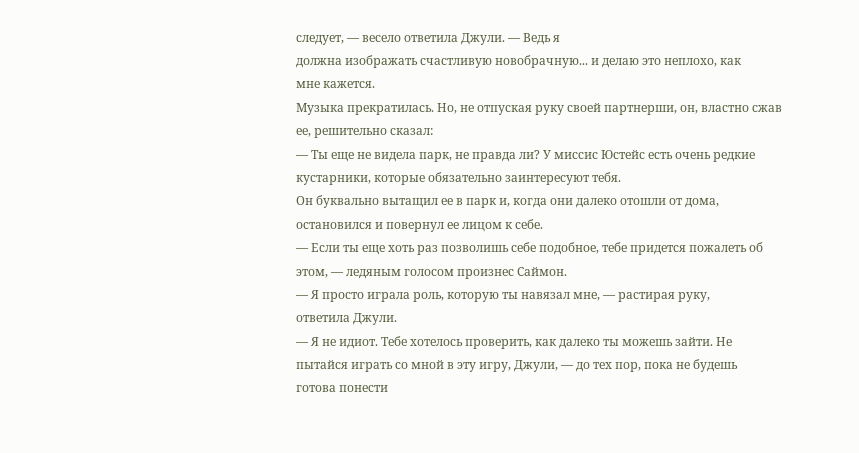следует, — весело ответила Джули. — Ведь я
должна изображать счастливую новобрачную... и делаю это неплохо, как
мне кажется.
Музыка прекратилась. Но, не отпуская руку своей партнерши, он, властно сжав
ее, решительно сказал:
— Ты еще не видела парк, не правда ли? У миссис Юстейс есть очень редкие
кустарники, которые обязательно заинтересуют тебя.
Он буквально вытащил ее в парк и, когда они далеко отошли от дома,
остановился и повернул ее лицом к себе.
— Если ты еще хоть раз позволишь себе подобное, тебе придется пожалеть об
этом, — ледяным голосом произнес Саймон.
— Я просто играла роль, которую ты навязал мне, — растирая руку,
ответила Джули.
— Я не идиот. Тебе хотелось проверить, как далеко ты можешь зайти. Не
пытайся играть со мной в эту игру, Джули, — до тех пор, пока не будешь
готова понести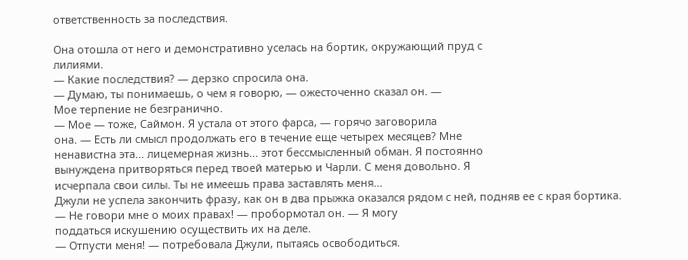ответственность за последствия.

Она отошла от него и демонстративно уселась на бортик, окружающий пруд с
лилиями.
— Какие последствия? — дерзко спросила она.
— Думаю, ты понимаешь, о чем я говорю, — ожесточенно сказал он. —
Мое терпение не безгранично.
— Мое — тоже, Саймон. Я устала от этого фарса, — горячо заговорила
она. — Есть ли смысл продолжать его в течение еще четырех месяцев? Мне
ненавистна эта... лицемерная жизнь... этот бессмысленный обман. Я постоянно
вынуждена притворяться перед твоей матерью и Чарли. С меня довольно. Я
исчерпала свои силы. Ты не имеешь права заставлять меня...
Джули не успела закончить фразу, как он в два прыжка оказался рядом с ней, подняв ее с края бортика.
— Не говори мне о моих правах! — пробормотал он. — Я могу
поддаться искушению осуществить их на деле.
— Отпусти меня! — потребовала Джули, пытаясь освободиться.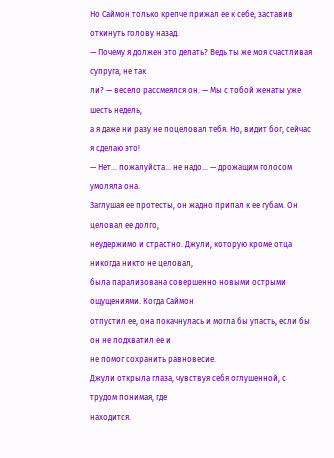Но Саймон только крепче прижал ее к себе, заставив откинуть голову назад.
— Почему я должен это делать? Ведь ты же моя счастливая супруга, не так
ли? — весело рассмеялся он. — Мы с тобой женаты уже шесть недель,
а я даже ни разу не поцеловал тебя. Но, видит бог, сейчас я сделаю это!
— Нет... пожалуйста... не надо... — дрожащим голосом умоляла она.
Заглушая ее протесты, он жадно припал к ее губам. Он целовал ее долго,
неудержимо и страстно. Джули, которую кроме отца никогда никто не целовал,
была парализована совершенно новыми острыми ощущениями. Когда Саймон
отпустил ее, она покачнулась и могла бы упасть, если бы он не подхватил ее и
не помог сохранить равновесие.
Джули открыла глаза, чувствуя себя оглушенной, с трудом понимая, где
находится.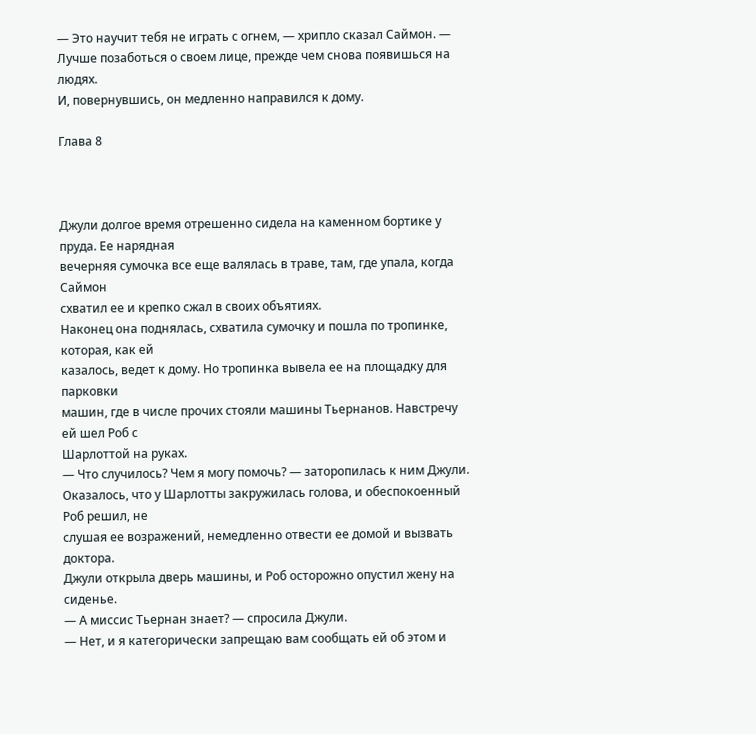— Это научит тебя не играть с огнем, — хрипло сказал Саймон. —
Лучше позаботься о своем лице, прежде чем снова появишься на людях.
И, повернувшись, он медленно направился к дому.

Глава 8



Джули долгое время отрешенно сидела на каменном бортике у пруда. Ее нарядная
вечерняя сумочка все еще валялась в траве, там, где упала, когда Саймон
схватил ее и крепко сжал в своих объятиях.
Наконец она поднялась, схватила сумочку и пошла по тропинке, которая, как ей
казалось, ведет к дому. Но тропинка вывела ее на площадку для парковки
машин, где в числе прочих стояли машины Тьернанов. Навстречу ей шел Роб с
Шарлоттой на руках.
— Что случилось? Чем я могу помочь? — заторопилась к ним Джули.
Оказалось, что у Шарлотты закружилась голова, и обеспокоенный Роб решил, не
слушая ее возражений, немедленно отвести ее домой и вызвать доктора.
Джули открыла дверь машины, и Роб осторожно опустил жену на сиденье.
— А миссис Тьернан знает? — спросила Джули.
— Нет, и я категорически запрещаю вам сообщать ей об этом и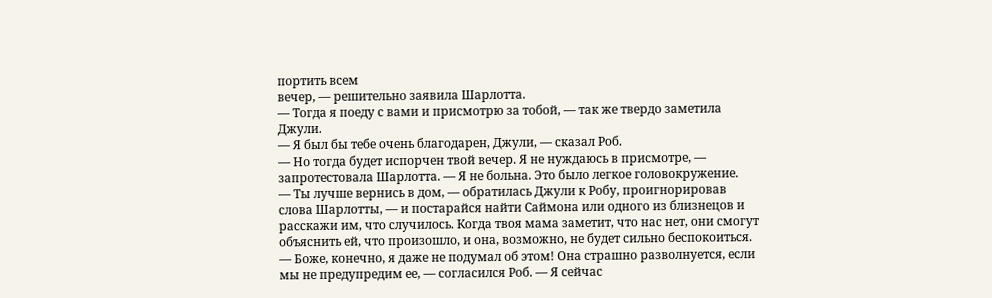портить всем
вечер, — решительно заявила Шарлотта.
— Тогда я поеду с вами и присмотрю за тобой, — так же твердо заметила
Джули.
— Я был бы тебе очень благодарен, Джули, — сказал Роб.
— Но тогда будет испорчен твой вечер. Я не нуждаюсь в присмотре, —
запротестовала Шарлотта. — Я не больна. Это было легкое головокружение.
— Ты лучше вернись в дом, — обратилась Джули к Робу, проигнорировав
слова Шарлотты, — и постарайся найти Саймона или одного из близнецов и
расскажи им, что случилось. Когда твоя мама заметит, что нас нет, они смогут
объяснить ей, что произошло, и она, возможно, не будет сильно беспокоиться.
— Боже, конечно, я даже не подумал об этом! Она страшно разволнуется, если
мы не предупредим ее, — согласился Роб. — Я сейчас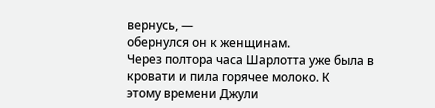вернусь, —
обернулся он к женщинам.
Через полтора часа Шарлотта уже была в кровати и пила горячее молоко. К
этому времени Джули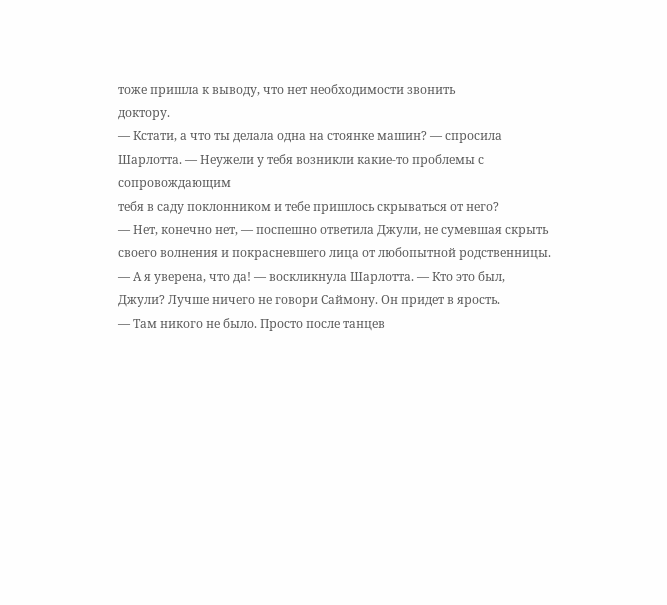тоже пришла к выводу, что нет необходимости звонить
доктору.
— Кстати, а что ты делала одна на стоянке машин? — спросила
Шарлотта. — Неужели у тебя возникли какие-то проблемы с сопровождающим
тебя в саду поклонником и тебе пришлось скрываться от него?
— Нет, конечно нет, — поспешно ответила Джули, не сумевшая скрыть
своего волнения и покрасневшего лица от любопытной родственницы.
— А я уверена, что да! — воскликнула Шарлотта. — Кто это был,
Джули? Лучше ничего не говори Саймону. Он придет в ярость.
— Там никого не было. Просто после танцев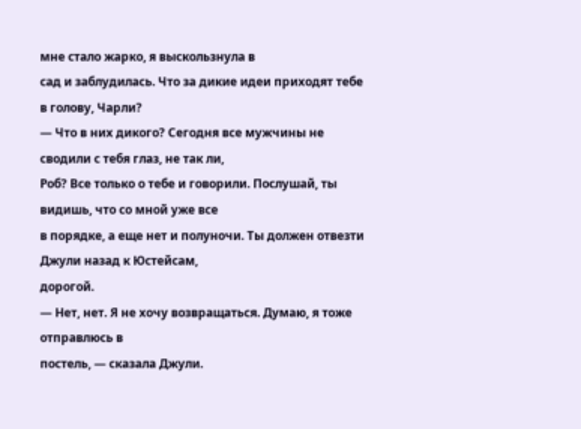мне стало жарко, я выскользнула в
сад и заблудилась. Что за дикие идеи приходят тебе в голову, Чарли?
— Что в них дикого? Сегодня все мужчины не сводили с тебя глаз, не так ли,
Роб? Все только о тебе и говорили. Послушай, ты видишь, что со мной уже все
в порядке, а еще нет и полуночи. Ты должен отвезти Джули назад к Юстейсам,
дорогой.
— Нет, нет. Я не хочу возвращаться. Думаю, я тоже отправлюсь в
постель, — сказала Джули.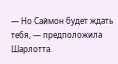— Но Саймон будет ждать тебя, — предположила Шарлотта.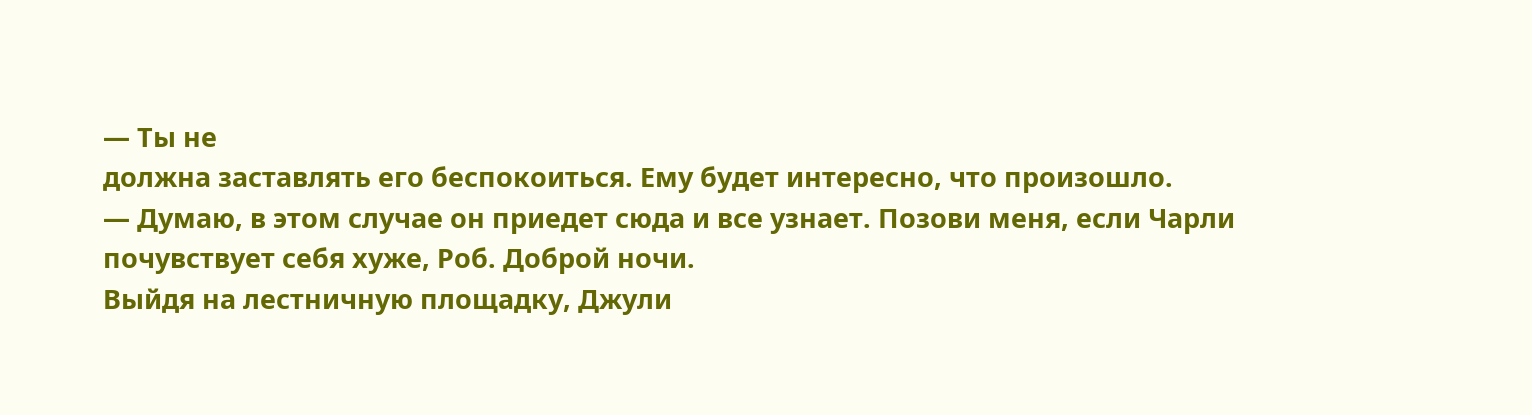— Ты не
должна заставлять его беспокоиться. Ему будет интересно, что произошло.
— Думаю, в этом случае он приедет сюда и все узнает. Позови меня, если Чарли
почувствует себя хуже, Роб. Доброй ночи.
Выйдя на лестничную площадку, Джули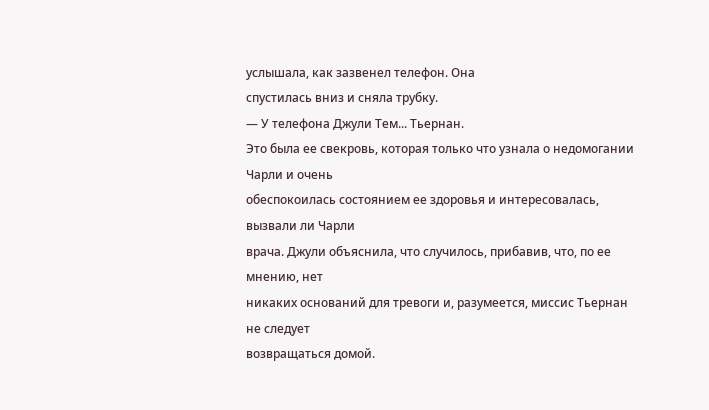услышала, как зазвенел телефон. Она
спустилась вниз и сняла трубку.
— У телефона Джули Тем... Тьернан.
Это была ее свекровь, которая только что узнала о недомогании Чарли и очень
обеспокоилась состоянием ее здоровья и интересовалась, вызвали ли Чарли
врача. Джули объяснила, что случилось, прибавив, что, по ее мнению, нет
никаких оснований для тревоги и, разумеется, миссис Тьернан не следует
возвращаться домой.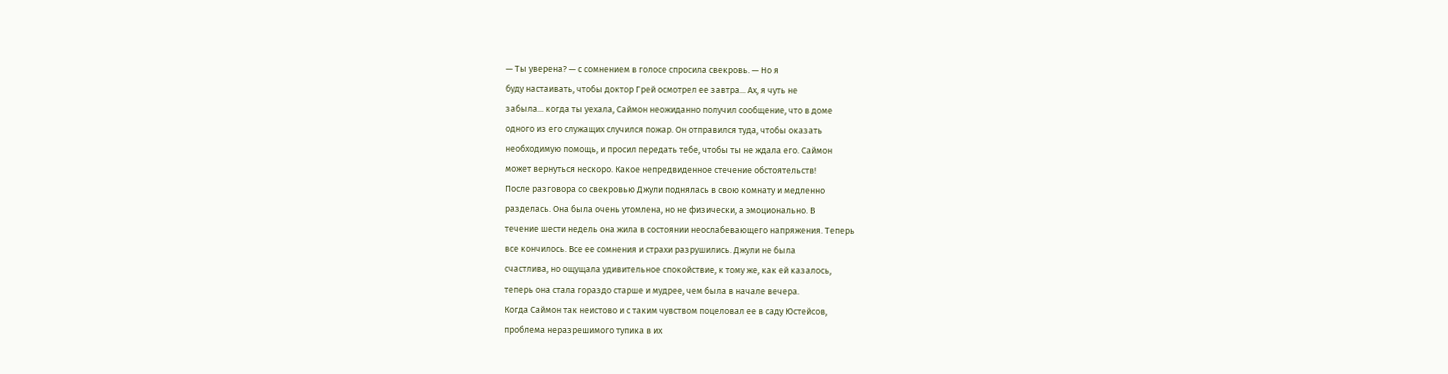— Ты уверена? — с сомнением в голосе спросила свекровь. — Но я
буду настаивать, чтобы доктор Грей осмотрел ее завтра... Ах, я чуть не
забыла... когда ты уехала, Саймон неожиданно получил сообщение, что в доме
одного из его служащих случился пожар. Он отправился туда, чтобы оказать
необходимую помощь, и просил передать тебе, чтобы ты не ждала его. Саймон
может вернуться нескоро. Какое непредвиденное стечение обстоятельств!
После разговора со свекровью Джули поднялась в свою комнату и медленно
разделась. Она была очень утомлена, но не физически, а эмоционально. В
течение шести недель она жила в состоянии неослабевающего напряжения. Теперь
все кончилось. Все ее сомнения и страхи разрушились. Джули не была
счастлива, но ощущала удивительное спокойствие, к тому же, как ей казалось,
теперь она стала гораздо старше и мудрее, чем была в начале вечера.
Когда Саймон так неистово и с таким чувством поцеловал ее в саду Юстейсов,
проблема неразрешимого тупика в их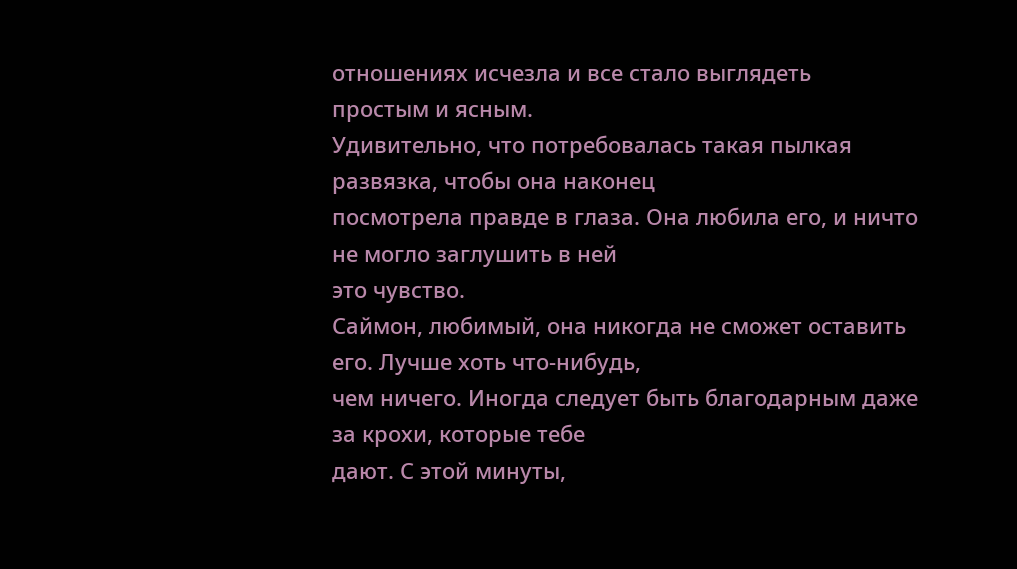отношениях исчезла и все стало выглядеть
простым и ясным.
Удивительно, что потребовалась такая пылкая развязка, чтобы она наконец
посмотрела правде в глаза. Она любила его, и ничто не могло заглушить в ней
это чувство.
Саймон, любимый, она никогда не сможет оставить его. Лучше хоть что-нибудь,
чем ничего. Иногда следует быть благодарным даже за крохи, которые тебе
дают. С этой минуты,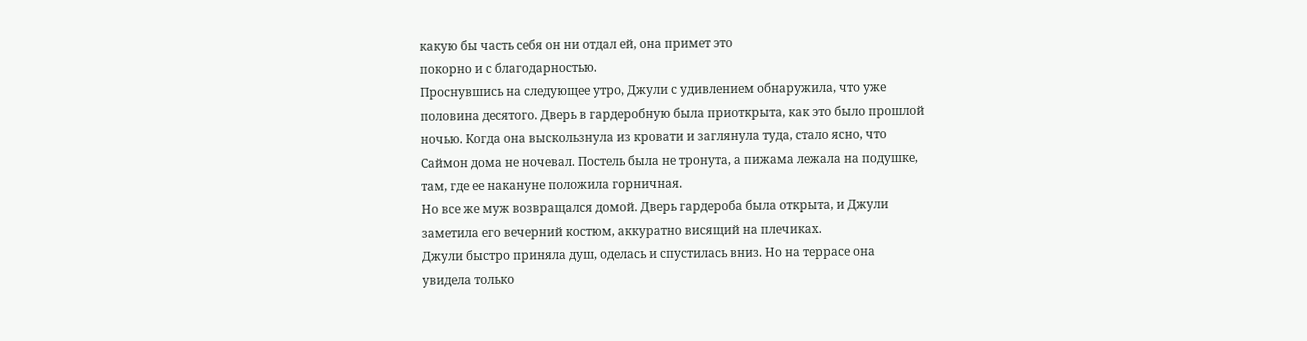какую бы часть себя он ни отдал ей, она примет это
покорно и с благодарностью.
Проснувшись на следующее утро, Джули с удивлением обнаружила, что уже
половина десятого. Дверь в гардеробную была приоткрыта, как это было прошлой
ночью. Когда она выскользнула из кровати и заглянула туда, стало ясно, что
Саймон дома не ночевал. Постель была не тронута, а пижама лежала на подушке,
там, где ее накануне положила горничная.
Но все же муж возвращался домой. Дверь гардероба была открыта, и Джули
заметила его вечерний костюм, аккуратно висящий на плечиках.
Джули быстро приняла душ, оделась и спустилась вниз. Но на террасе она
увидела только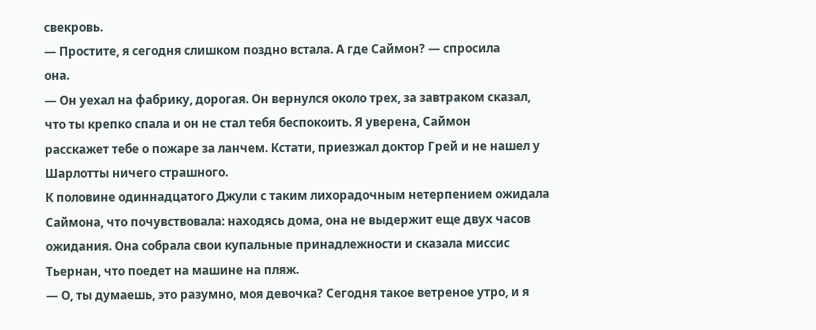свекровь.
— Простите, я сегодня слишком поздно встала. А где Саймон? — спросила
она.
— Он уехал на фабрику, дорогая. Он вернулся около трех, за завтраком сказал,
что ты крепко спала и он не стал тебя беспокоить. Я уверена, Саймон
расскажет тебе о пожаре за ланчем. Кстати, приезжал доктор Грей и не нашел у
Шарлотты ничего страшного.
К половине одиннадцатого Джули с таким лихорадочным нетерпением ожидала
Саймона, что почувствовала: находясь дома, она не выдержит еще двух часов
ожидания. Она собрала свои купальные принадлежности и сказала миссис
Тьернан, что поедет на машине на пляж.
— О, ты думаешь, это разумно, моя девочка? Сегодня такое ветреное утро, и я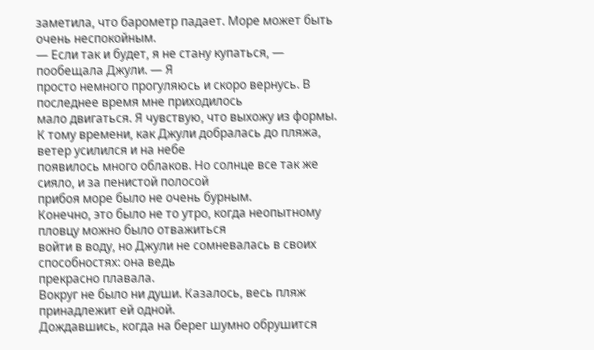заметила, что барометр падает. Море может быть очень неспокойным.
— Если так и будет, я не стану купаться, — пообещала Джули. — Я
просто немного прогуляюсь и скоро вернусь. В последнее время мне приходилось
мало двигаться. Я чувствую, что выхожу из формы.
К тому времени, как Джули добралась до пляжа, ветер усилился и на небе
появилось много облаков. Но солнце все так же сияло, и за пенистой полосой
прибоя море было не очень бурным.
Конечно, это было не то утро, когда неопытному пловцу можно было отважиться
войти в воду, но Джули не сомневалась в своих способностях: она ведь
прекрасно плавала.
Вокруг не было ни души. Казалось, весь пляж принадлежит ей одной.
Дождавшись, когда на берег шумно обрушится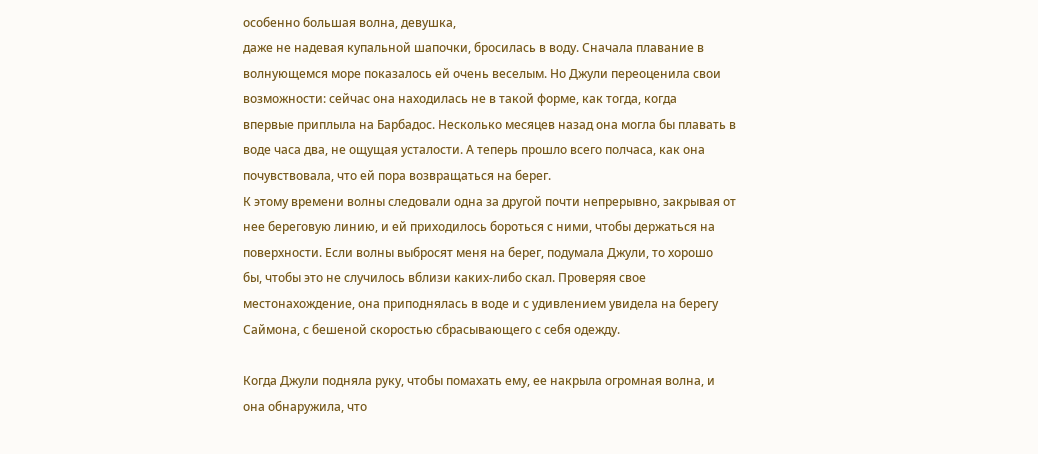особенно большая волна, девушка,
даже не надевая купальной шапочки, бросилась в воду. Сначала плавание в
волнующемся море показалось ей очень веселым. Но Джули переоценила свои
возможности: сейчас она находилась не в такой форме, как тогда, когда
впервые приплыла на Барбадос. Несколько месяцев назад она могла бы плавать в
воде часа два, не ощущая усталости. А теперь прошло всего полчаса, как она
почувствовала, что ей пора возвращаться на берег.
К этому времени волны следовали одна за другой почти непрерывно, закрывая от
нее береговую линию, и ей приходилось бороться с ними, чтобы держаться на
поверхности. Если волны выбросят меня на берег, подумала Джули, то хорошо
бы, чтобы это не случилось вблизи каких-либо скал. Проверяя свое
местонахождение, она приподнялась в воде и с удивлением увидела на берегу
Саймона, с бешеной скоростью сбрасывающего с себя одежду.

Когда Джули подняла руку, чтобы помахать ему, ее накрыла огромная волна, и
она обнаружила, что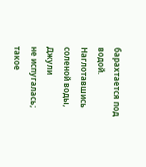барахтается под водой. Наглотавшись соленой воды, Джули
не испугалась; такое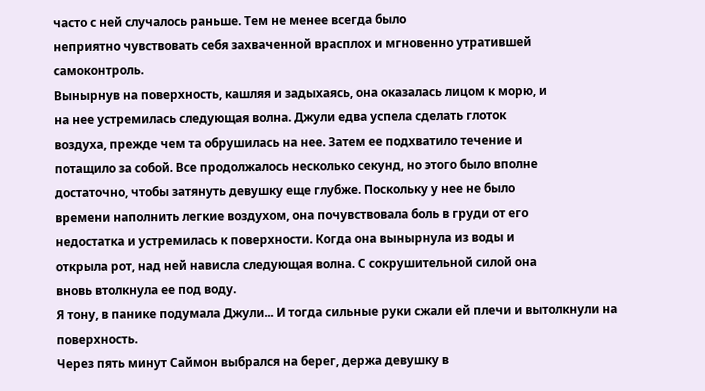часто с ней случалось раньше. Тем не менее всегда было
неприятно чувствовать себя захваченной врасплох и мгновенно утратившей
самоконтроль.
Вынырнув на поверхность, кашляя и задыхаясь, она оказалась лицом к морю, и
на нее устремилась следующая волна. Джули едва успела сделать глоток
воздуха, прежде чем та обрушилась на нее. Затем ее подхватило течение и
потащило за собой. Все продолжалось несколько секунд, но этого было вполне
достаточно, чтобы затянуть девушку еще глубже. Поскольку у нее не было
времени наполнить легкие воздухом, она почувствовала боль в груди от его
недостатка и устремилась к поверхности. Когда она вынырнула из воды и
открыла рот, над ней нависла следующая волна. С сокрушительной силой она
вновь втолкнула ее под воду.
Я тону, в панике подумала Джули... И тогда сильные руки сжали ей плечи и вытолкнули на поверхность.
Через пять минут Саймон выбрался на берег, держа девушку в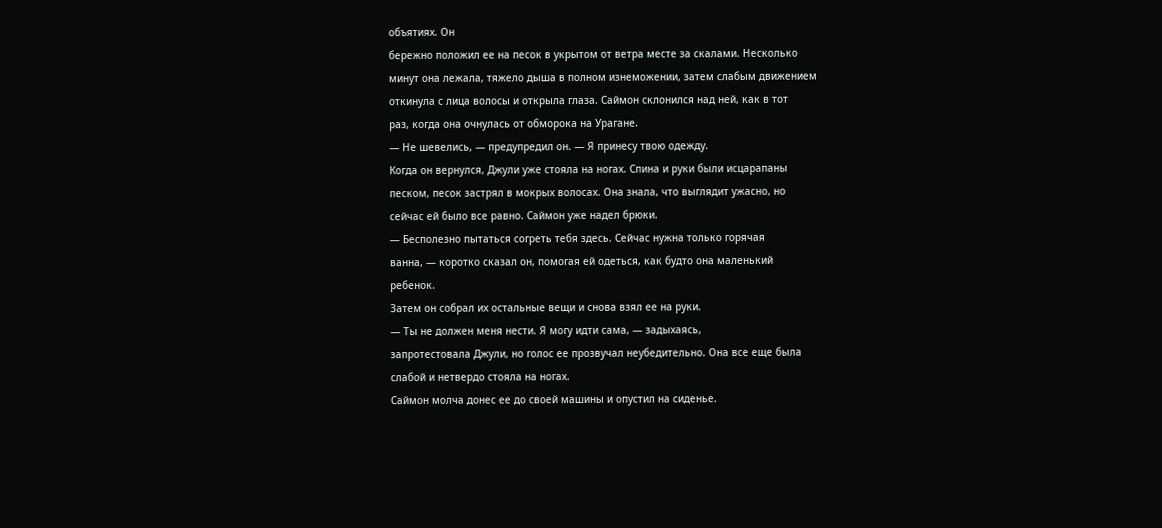объятиях. Он
бережно положил ее на песок в укрытом от ветра месте за скалами. Несколько
минут она лежала, тяжело дыша в полном изнеможении, затем слабым движением
откинула с лица волосы и открыла глаза. Саймон склонился над ней, как в тот
раз, когда она очнулась от обморока на Урагане.
— Не шевелись, — предупредил он. — Я принесу твою одежду.
Когда он вернулся, Джули уже стояла на ногах. Спина и руки были исцарапаны
песком, песок застрял в мокрых волосах. Она знала, что выглядит ужасно, но
сейчас ей было все равно. Саймон уже надел брюки.
— Бесполезно пытаться согреть тебя здесь. Сейчас нужна только горячая
ванна, — коротко сказал он, помогая ей одеться, как будто она маленький
ребенок.
Затем он собрал их остальные вещи и снова взял ее на руки.
— Ты не должен меня нести. Я могу идти сама, — задыхаясь,
запротестовала Джули, но голос ее прозвучал неубедительно. Она все еще была
слабой и нетвердо стояла на ногах.
Саймон молча донес ее до своей машины и опустил на сиденье.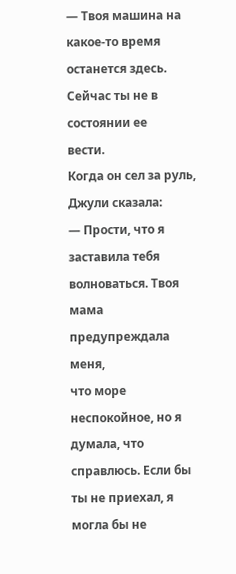— Твоя машина на какое-то время останется здесь. Сейчас ты не в состоянии ее
вести.
Когда он сел за руль, Джули сказала:
— Прости, что я заставила тебя волноваться. Твоя мама предупреждала меня,
что море неспокойное, но я думала, что справлюсь. Если бы ты не приехал, я
могла бы не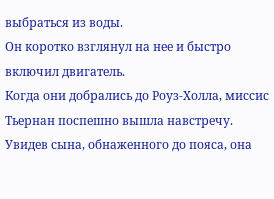выбраться из воды.
Он коротко взглянул на нее и быстро включил двигатель.
Когда они добрались до Роуз-Холла, миссис Тьернан поспешно вышла навстречу.
Увидев сына, обнаженного до пояса, она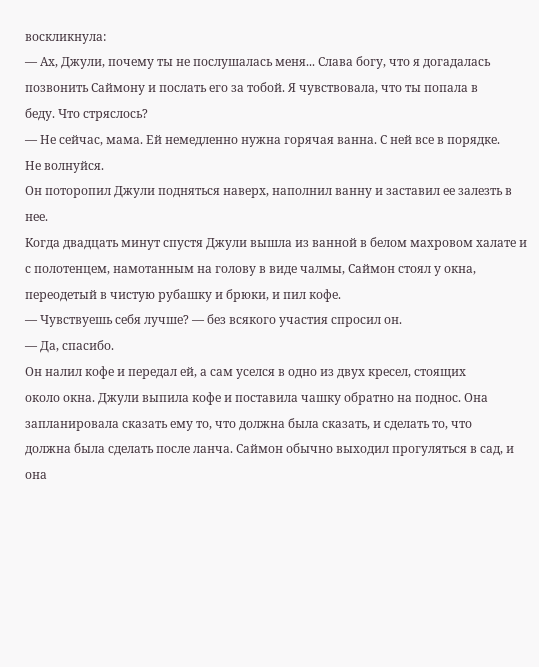воскликнула:
— Ах, Джули, почему ты не послушалась меня... Слава богу, что я догадалась
позвонить Саймону и послать его за тобой. Я чувствовала, что ты попала в
беду. Что стряслось?
— Не сейчас, мама. Ей немедленно нужна горячая ванна. С ней все в порядке.
Не волнуйся.
Он поторопил Джули подняться наверх, наполнил ванну и заставил ее залезть в
нее.
Когда двадцать минут спустя Джули вышла из ванной в белом махровом халате и
с полотенцем, намотанным на голову в виде чалмы, Саймон стоял у окна,
переодетый в чистую рубашку и брюки, и пил кофе.
— Чувствуешь себя лучше? — без всякого участия спросил он.
— Да, спасибо.
Он налил кофе и передал ей, а сам уселся в одно из двух кресел, стоящих
около окна. Джули выпила кофе и поставила чашку обратно на поднос. Она
запланировала сказать ему то, что должна была сказать, и сделать то, что
должна была сделать после ланча. Саймон обычно выходил прогуляться в сад, и
она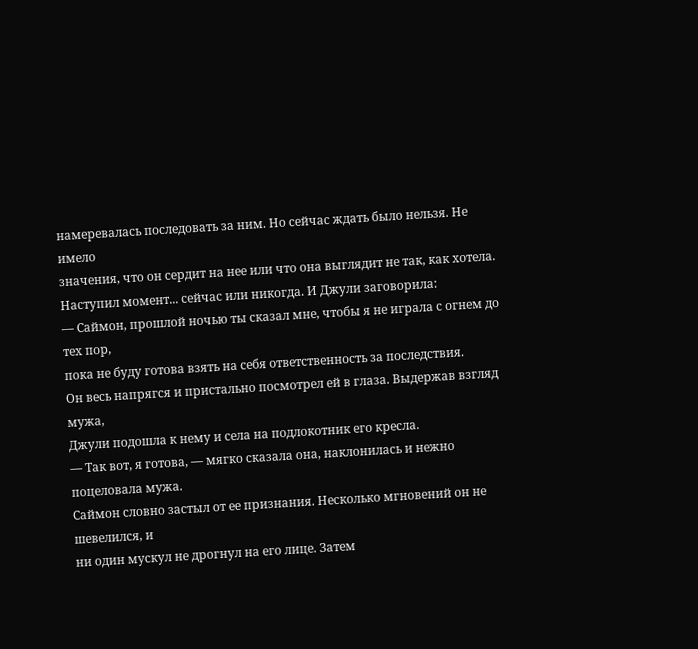намеревалась последовать за ним. Но сейчас ждать было нельзя. Не имело
значения, что он сердит на нее или что она выглядит не так, как хотела.
Наступил момент... сейчас или никогда. И Джули заговорила:
— Саймон, прошлой ночью ты сказал мне, чтобы я не играла с огнем до тех пор,
пока не буду готова взять на себя ответственность за последствия.
Он весь напрягся и пристально посмотрел ей в глаза. Выдержав взгляд мужа,
Джули подошла к нему и села на подлокотник его кресла.
— Так вот, я готова, — мягко сказала она, наклонилась и нежно
поцеловала мужа.
Саймон словно застыл от ее признания. Несколько мгновений он не шевелился, и
ни один мускул не дрогнул на его лице. Затем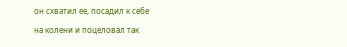он схватил ее, посадил к себе
на колени и поцеловал так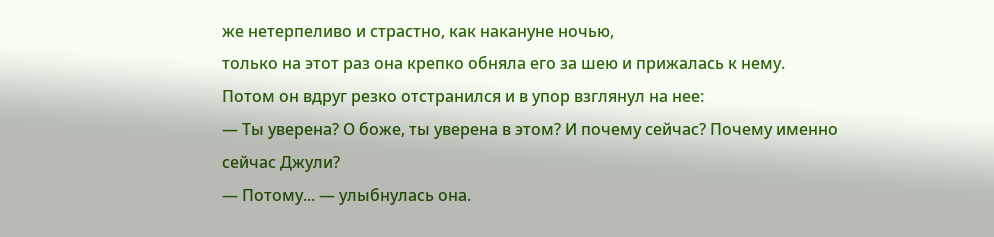же нетерпеливо и страстно, как накануне ночью,
только на этот раз она крепко обняла его за шею и прижалась к нему.
Потом он вдруг резко отстранился и в упор взглянул на нее:
— Ты уверена? О боже, ты уверена в этом? И почему сейчас? Почему именно
сейчас Джули?
— Потому... — улыбнулась она.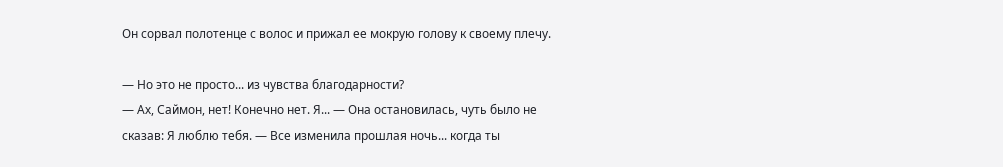Он сорвал полотенце с волос и прижал ее мокрую голову к своему плечу.

— Но это не просто... из чувства благодарности?
— Ах, Саймон, нет! Конечно нет. Я... — Она остановилась, чуть было не
сказав: Я люблю тебя. — Все изменила прошлая ночь... когда ты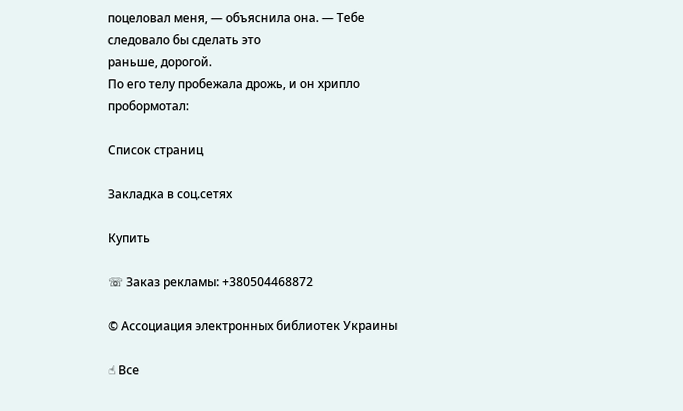поцеловал меня, — объяснила она. — Тебе следовало бы сделать это
раньше, дорогой.
По его телу пробежала дрожь, и он хрипло пробормотал:

Список страниц

Закладка в соц.сетях

Купить

☏ Заказ рекламы: +380504468872

© Ассоциация электронных библиотек Украины

☝ Все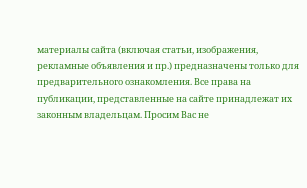материалы сайта (включая статьи, изображения, рекламные объявления и пр.) предназначены только для предварительного ознакомления. Все права на публикации, представленные на сайте принадлежат их законным владельцам. Просим Вас не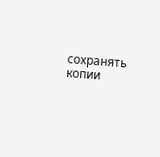сохранять копии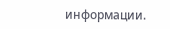информации.